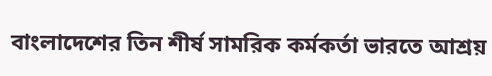বাংলাদেশের তিন শীর্ষ সামরিক কর্মকর্তা ভারতে আশ্রয়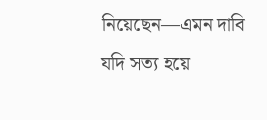নিয়েছেন—এমন দাবি যদি সত্য হয়ে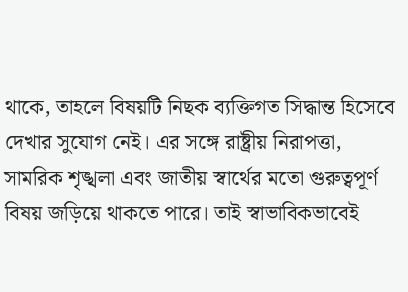থাকে, তাহলে বিষয়টি নিছক ব্যক্তিগত সিদ্ধান্ত হিসেবে দেখার সুযোগ নেই। এর সঙ্গে রাষ্ট্রীয় নিরাপত্তা, সামরিক শৃঙ্খলা এবং জাতীয় স্বার্থের মতো গুরুত্বপূর্ণ বিষয় জড়িয়ে থাকতে পারে। তাই স্বাভাবিকভাবেই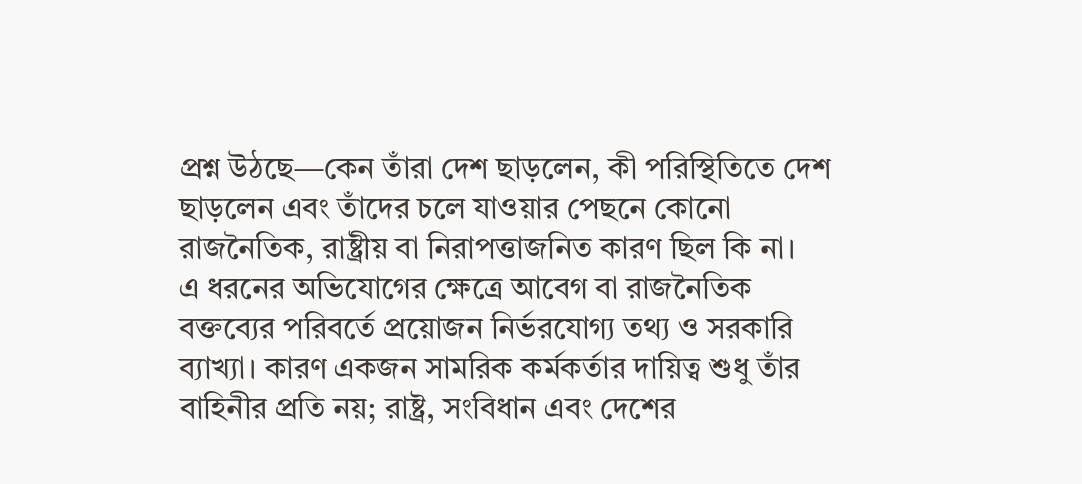প্রশ্ন উঠছে—কেন তাঁরা দেশ ছাড়লেন, কী পরিস্থিতিতে দেশ ছাড়লেন এবং তাঁদের চলে যাওয়ার পেছনে কোনো রাজনৈতিক, রাষ্ট্রীয় বা নিরাপত্তাজনিত কারণ ছিল কি না।
এ ধরনের অভিযোগের ক্ষেত্রে আবেগ বা রাজনৈতিক বক্তব্যের পরিবর্তে প্রয়োজন নির্ভরযোগ্য তথ্য ও সরকারি ব্যাখ্যা। কারণ একজন সামরিক কর্মকর্তার দায়িত্ব শুধু তাঁর বাহিনীর প্রতি নয়; রাষ্ট্র, সংবিধান এবং দেশের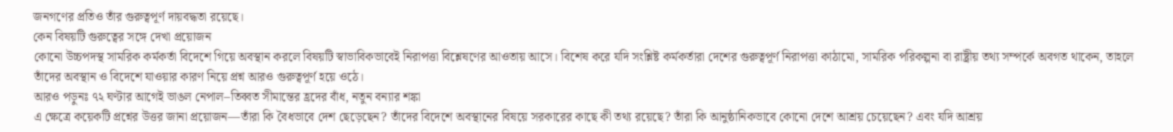জনগণের প্রতিও তাঁর গুরুত্বপূর্ণ দায়বদ্ধতা রয়েছে।
কেন বিষয়টি গুরুত্বের সঙ্গে দেখা প্রয়োজন
কোনো উচ্চপদস্থ সামরিক কর্মকর্তা বিদেশে গিয়ে অবস্থান করলে বিষয়টি স্বাভাবিকভাবেই নিরাপত্তা বিশ্লেষণের আওতায় আসে। বিশেষ করে যদি সংশ্লিষ্ট কর্মকর্তারা দেশের গুরুত্বপূর্ণ নিরাপত্তা কাঠামো, সামরিক পরিকল্পনা বা রাষ্ট্রীয় তথ্য সম্পর্কে অবগত থাকেন, তাহলে তাঁদের অবস্থান ও বিদেশে যাওয়ার কারণ নিয়ে প্রশ্ন আরও গুরুত্বপূর্ণ হয়ে ওঠে।
আরও পড়ুনঃ ৭২ ঘণ্টার আগেই ভাঙল নেপাল–তিব্বত সীমান্তের হ্রদের বাঁধ, নতুন বন্যার শঙ্কা
এ ক্ষেত্রে কয়েকটি প্রশ্নের উত্তর জানা প্রয়োজন—তাঁরা কি বৈধভাবে দেশ ছেড়েছেন? তাঁদের বিদেশে অবস্থানের বিষয়ে সরকারের কাছে কী তথ্য রয়েছে? তাঁরা কি আনুষ্ঠানিকভাবে কোনো দেশে আশ্রয় চেয়েছেন? এবং যদি আশ্রয়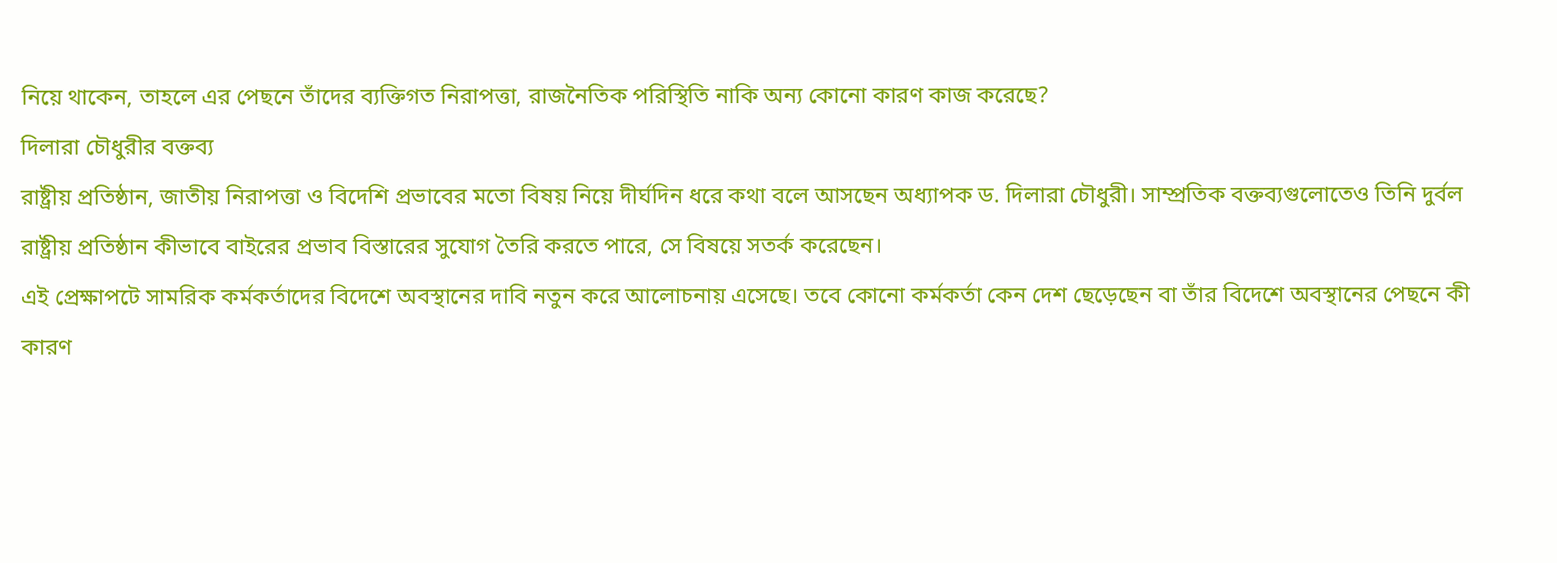নিয়ে থাকেন, তাহলে এর পেছনে তাঁদের ব্যক্তিগত নিরাপত্তা, রাজনৈতিক পরিস্থিতি নাকি অন্য কোনো কারণ কাজ করেছে?
দিলারা চৌধুরীর বক্তব্য
রাষ্ট্রীয় প্রতিষ্ঠান, জাতীয় নিরাপত্তা ও বিদেশি প্রভাবের মতো বিষয় নিয়ে দীর্ঘদিন ধরে কথা বলে আসছেন অধ্যাপক ড. দিলারা চৌধুরী। সাম্প্রতিক বক্তব্যগুলোতেও তিনি দুর্বল রাষ্ট্রীয় প্রতিষ্ঠান কীভাবে বাইরের প্রভাব বিস্তারের সুযোগ তৈরি করতে পারে, সে বিষয়ে সতর্ক করেছেন।
এই প্রেক্ষাপটে সামরিক কর্মকর্তাদের বিদেশে অবস্থানের দাবি নতুন করে আলোচনায় এসেছে। তবে কোনো কর্মকর্তা কেন দেশ ছেড়েছেন বা তাঁর বিদেশে অবস্থানের পেছনে কী কারণ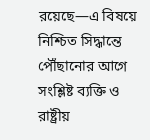রয়েছে—এ বিষয়ে নিশ্চিত সিদ্ধান্তে পৌঁছানোর আগে সংশ্লিষ্ট ব্যক্তি ও রাষ্ট্রীয়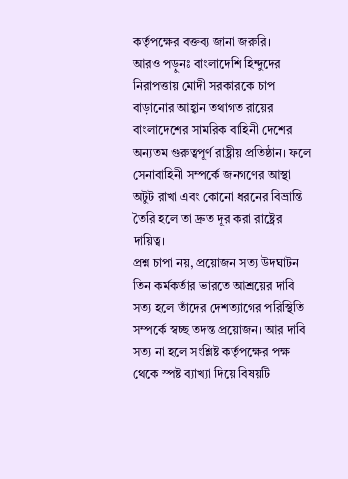কর্তৃপক্ষের বক্তব্য জানা জরুরি।
আরও পড়ুনঃ বাংলাদেশি হিন্দুদের নিরাপত্তায় মোদী সরকারকে চাপ বাড়ানোর আহ্বান তথাগত রায়ের
বাংলাদেশের সামরিক বাহিনী দেশের অন্যতম গুরুত্বপূর্ণ রাষ্ট্রীয় প্রতিষ্ঠান। ফলে সেনাবাহিনী সম্পর্কে জনগণের আস্থা অটুট রাখা এবং কোনো ধরনের বিভ্রান্তি তৈরি হলে তা দ্রুত দূর করা রাষ্ট্রের দায়িত্ব।
প্রশ্ন চাপা নয়, প্রয়োজন সত্য উদঘাটন
তিন কর্মকর্তার ভারতে আশ্রয়ের দাবি সত্য হলে তাঁদের দেশত্যাগের পরিস্থিতি সম্পর্কে স্বচ্ছ তদন্ত প্রয়োজন। আর দাবি সত্য না হলে সংশ্লিষ্ট কর্তৃপক্ষের পক্ষ থেকে স্পষ্ট ব্যাখ্যা দিয়ে বিষয়টি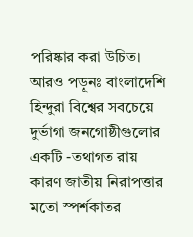পরিষ্কার করা উচিত।
আরও পড়ূনঃ বাংলাদেশি হিন্দুরা বিশ্বের সবচেয়ে দুর্ভাগা জনগোষ্ঠীগুলোর একটি -তথাগত রায়
কারণ জাতীয় নিরাপত্তার মতো স্পর্শকাতর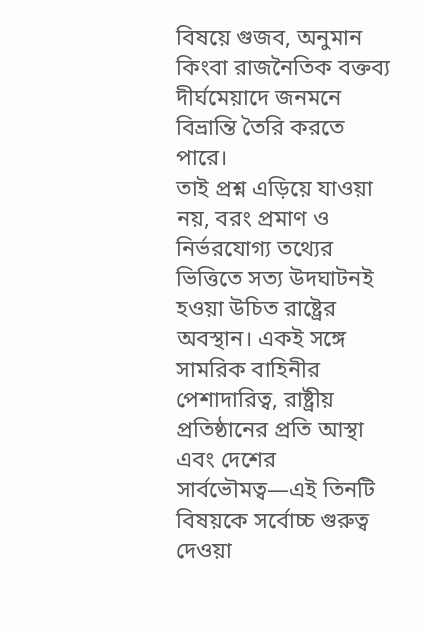বিষয়ে গুজব, অনুমান কিংবা রাজনৈতিক বক্তব্য দীর্ঘমেয়াদে জনমনে বিভ্রান্তি তৈরি করতে পারে।
তাই প্রশ্ন এড়িয়ে যাওয়া নয়, বরং প্রমাণ ও নির্ভরযোগ্য তথ্যের ভিত্তিতে সত্য উদঘাটনই হওয়া উচিত রাষ্ট্রের অবস্থান। একই সঙ্গে সামরিক বাহিনীর পেশাদারিত্ব, রাষ্ট্রীয় প্রতিষ্ঠানের প্রতি আস্থা এবং দেশের সার্বভৌমত্ব—এই তিনটি বিষয়কে সর্বোচ্চ গুরুত্ব দেওয়া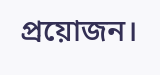প্রয়োজন।